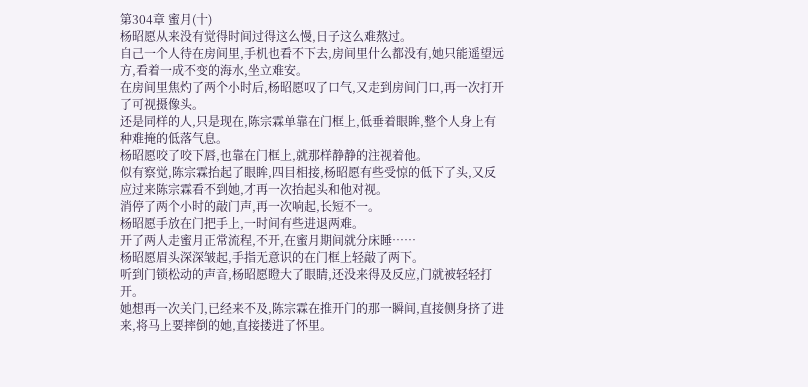第304章 蜜月(十)
杨昭愿从来没有觉得时间过得这么慢,日子这么难熬过。
自己一个人待在房间里,手机也看不下去,房间里什么都没有,她只能遥望远方,看着一成不变的海水,坐立难安。
在房间里焦灼了两个小时后,杨昭愿叹了口气,又走到房间门口,再一次打开了可视摄像头。
还是同样的人,只是现在,陈宗霖单靠在门框上,低垂着眼眸,整个人身上有种难掩的低落气息。
杨昭愿咬了咬下唇,也靠在门框上,就那样静静的注视着他。
似有察觉,陈宗霖抬起了眼眸,四目相接,杨昭愿有些受惊的低下了头,又反应过来陈宗霖看不到她,才再一次抬起头和他对视。
消停了两个小时的敲门声,再一次响起,长短不一。
杨昭愿手放在门把手上,一时间有些进退两难。
开了两人走蜜月正常流程,不开,在蜜月期间就分床睡……
杨昭愿眉头深深皱起,手指无意识的在门框上轻敲了两下。
听到门锁松动的声音,杨昭愿瞪大了眼睛,还没来得及反应,门就被轻轻打开。
她想再一次关门,已经来不及,陈宗霖在推开门的那一瞬间,直接侧身挤了进来,将马上要摔倒的她,直接搂进了怀里。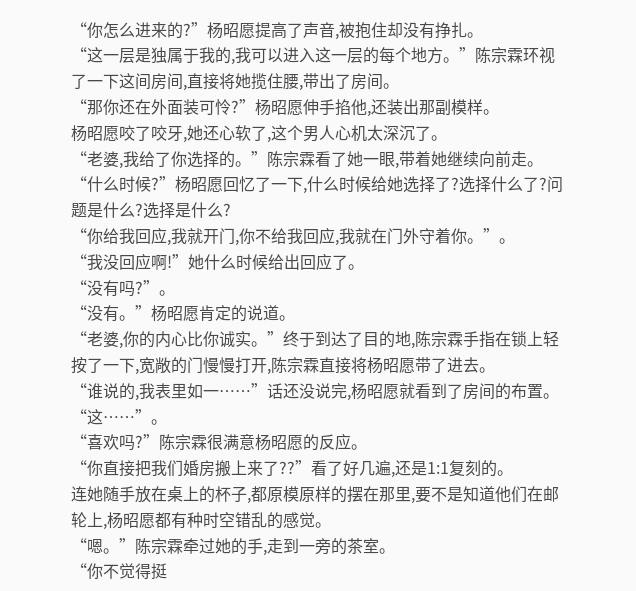“你怎么进来的?”杨昭愿提高了声音,被抱住却没有挣扎。
“这一层是独属于我的,我可以进入这一层的每个地方。”陈宗霖环视了一下这间房间,直接将她揽住腰,带出了房间。
“那你还在外面装可怜?”杨昭愿伸手掐他,还装出那副模样。
杨昭愿咬了咬牙,她还心软了,这个男人心机太深沉了。
“老婆,我给了你选择的。”陈宗霖看了她一眼,带着她继续向前走。
“什么时候?”杨昭愿回忆了一下,什么时候给她选择了?选择什么了?问题是什么?选择是什么?
“你给我回应,我就开门,你不给我回应,我就在门外守着你。”。
“我没回应啊!”她什么时候给出回应了。
“没有吗?”。
“没有。”杨昭愿肯定的说道。
“老婆,你的内心比你诚实。”终于到达了目的地,陈宗霖手指在锁上轻按了一下,宽敞的门慢慢打开,陈宗霖直接将杨昭愿带了进去。
“谁说的,我表里如一……”话还没说完,杨昭愿就看到了房间的布置。
“这……”。
“喜欢吗?”陈宗霖很满意杨昭愿的反应。
“你直接把我们婚房搬上来了??”看了好几遍,还是1:1复刻的。
连她随手放在桌上的杯子,都原模原样的摆在那里,要不是知道他们在邮轮上,杨昭愿都有种时空错乱的感觉。
“嗯。”陈宗霖牵过她的手,走到一旁的茶室。
“你不觉得挺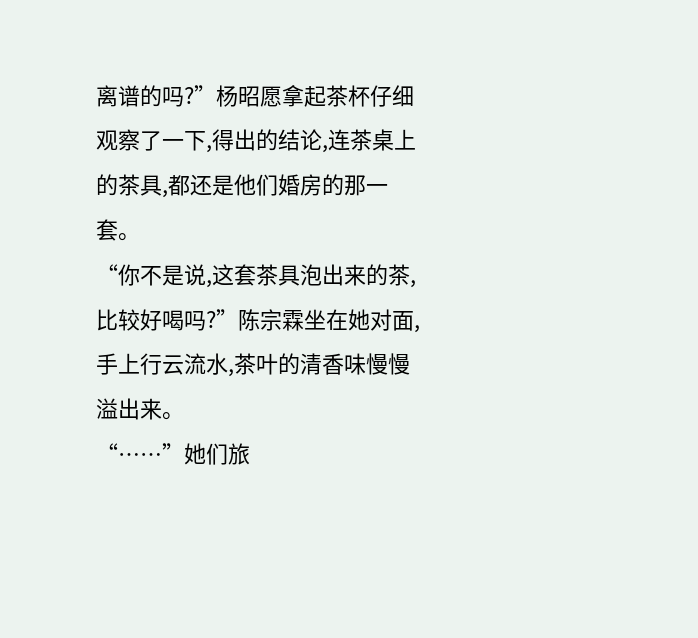离谱的吗?”杨昭愿拿起茶杯仔细观察了一下,得出的结论,连茶桌上的茶具,都还是他们婚房的那一套。
“你不是说,这套茶具泡出来的茶,比较好喝吗?”陈宗霖坐在她对面,手上行云流水,茶叶的清香味慢慢溢出来。
“……”她们旅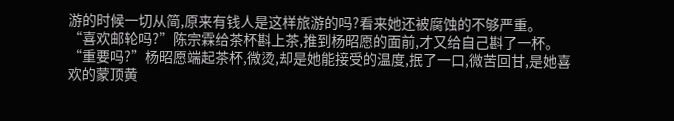游的时候一切从简,原来有钱人是这样旅游的吗?看来她还被腐蚀的不够严重。
“喜欢邮轮吗?”陈宗霖给茶杯斟上茶,推到杨昭愿的面前,才又给自己斟了一杯。
“重要吗?”杨昭愿端起茶杯,微烫,却是她能接受的温度,抿了一口,微苦回甘,是她喜欢的蒙顶黄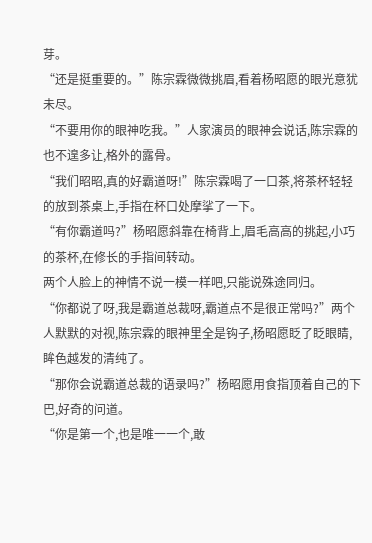芽。
“还是挺重要的。”陈宗霖微微挑眉,看着杨昭愿的眼光意犹未尽。
“不要用你的眼神吃我。”人家演员的眼神会说话,陈宗霖的也不遑多让,格外的露骨。
“我们昭昭,真的好霸道呀!”陈宗霖喝了一口茶,将茶杯轻轻的放到茶桌上,手指在杯口处摩挲了一下。
“有你霸道吗?”杨昭愿斜靠在椅背上,眉毛高高的挑起,小巧的茶杯,在修长的手指间转动。
两个人脸上的神情不说一模一样吧,只能说殊途同归。
“你都说了呀,我是霸道总裁呀,霸道点不是很正常吗?”两个人默默的对视,陈宗霖的眼神里全是钩子,杨昭愿眨了眨眼睛,眸色越发的清纯了。
“那你会说霸道总裁的语录吗?”杨昭愿用食指顶着自己的下巴,好奇的问道。
“你是第一个,也是唯一一个,敢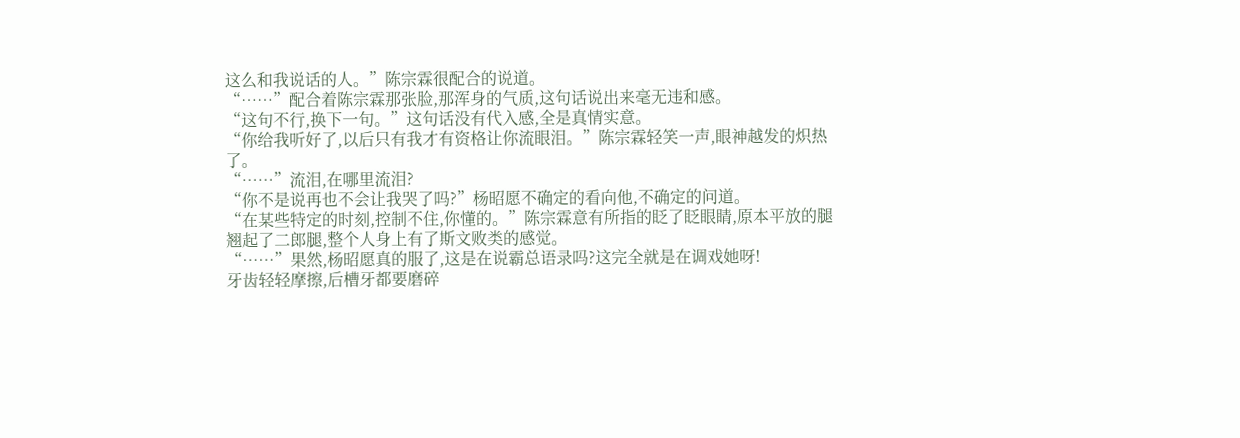这么和我说话的人。”陈宗霖很配合的说道。
“……”配合着陈宗霖那张脸,那浑身的气质,这句话说出来毫无违和感。
“这句不行,换下一句。”这句话没有代入感,全是真情实意。
“你给我听好了,以后只有我才有资格让你流眼泪。”陈宗霖轻笑一声,眼神越发的炽热了。
“……”流泪,在哪里流泪?
“你不是说再也不会让我哭了吗?”杨昭愿不确定的看向他,不确定的问道。
“在某些特定的时刻,控制不住,你懂的。”陈宗霖意有所指的眨了眨眼睛,原本平放的腿翘起了二郎腿,整个人身上有了斯文败类的感觉。
“……”果然,杨昭愿真的服了,这是在说霸总语录吗?这完全就是在调戏她呀!
牙齿轻轻摩擦,后槽牙都要磨碎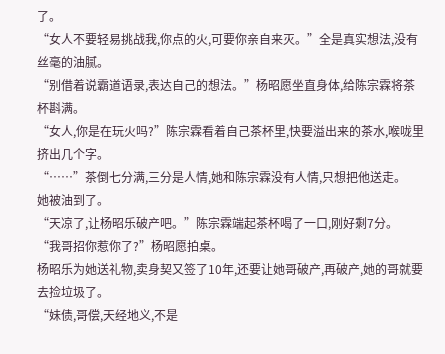了。
“女人不要轻易挑战我,你点的火,可要你亲自来灭。”全是真实想法,没有丝毫的油腻。
“别借着说霸道语录,表达自己的想法。”杨昭愿坐直身体,给陈宗霖将茶杯斟满。
“女人,你是在玩火吗?”陈宗霖看着自己茶杯里,快要溢出来的茶水,喉咙里挤出几个字。
“……”茶倒七分满,三分是人情,她和陈宗霖没有人情,只想把他送走。
她被油到了。
“天凉了,让杨昭乐破产吧。”陈宗霖端起茶杯喝了一口,刚好剩7分。
“我哥招你惹你了?”杨昭愿拍桌。
杨昭乐为她送礼物,卖身契又签了10年,还要让她哥破产,再破产,她的哥就要去捡垃圾了。
“妹债,哥偿,天经地义,不是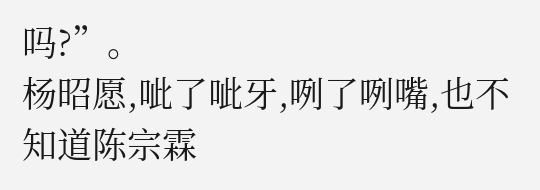吗?”。
杨昭愿,呲了呲牙,咧了咧嘴,也不知道陈宗霖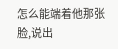怎么能端着他那张脸,说出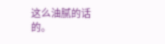这么油腻的话的。